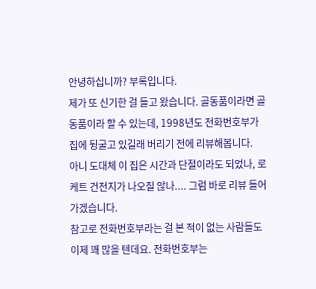안녕하십니까? 부록입니다.
제가 또 신기한 걸 들고 왔습니다. 골동품이라면 골동품이라 할 수 있는데, 1998년도 전화번호부가 집에 뒹굴고 있길래 버리기 전에 리뷰해봅니다.
아니 도대체 이 집은 시간과 단절이라도 되었나, 로케트 건전지가 나오질 않나.... 그럼 바로 리뷰 들어가겠습니다.
참고로 전화번호부라는 걸 본 적이 없는 사람들도 이제 꽤 많을 텐데요. 전화번호부는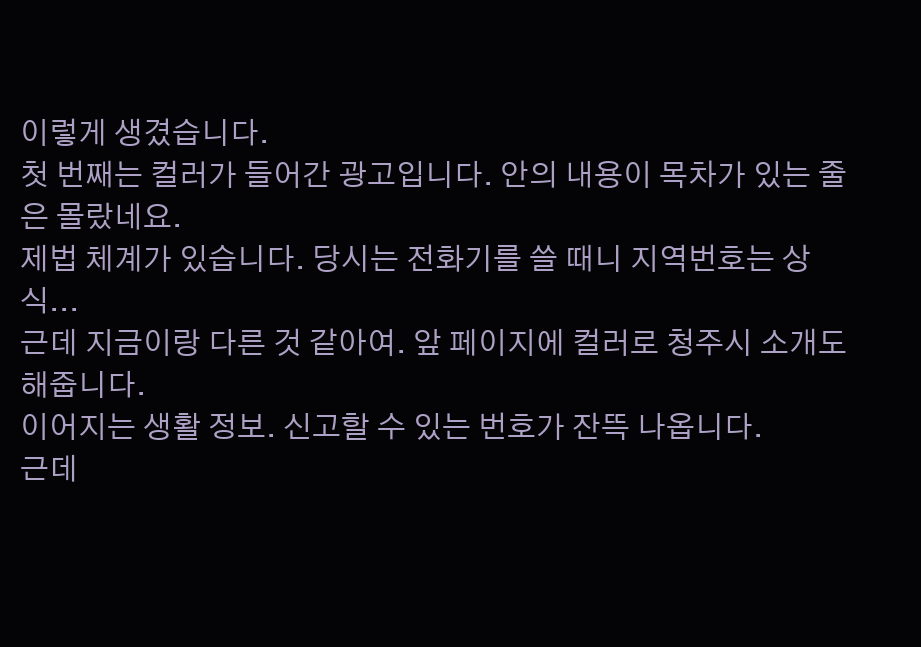이렇게 생겼습니다.
첫 번째는 컬러가 들어간 광고입니다. 안의 내용이 목차가 있는 줄은 몰랐네요.
제법 체계가 있습니다. 당시는 전화기를 쓸 때니 지역번호는 상식...
근데 지금이랑 다른 것 같아여. 앞 페이지에 컬러로 청주시 소개도 해줍니다.
이어지는 생활 정보. 신고할 수 있는 번호가 잔뜩 나옵니다.
근데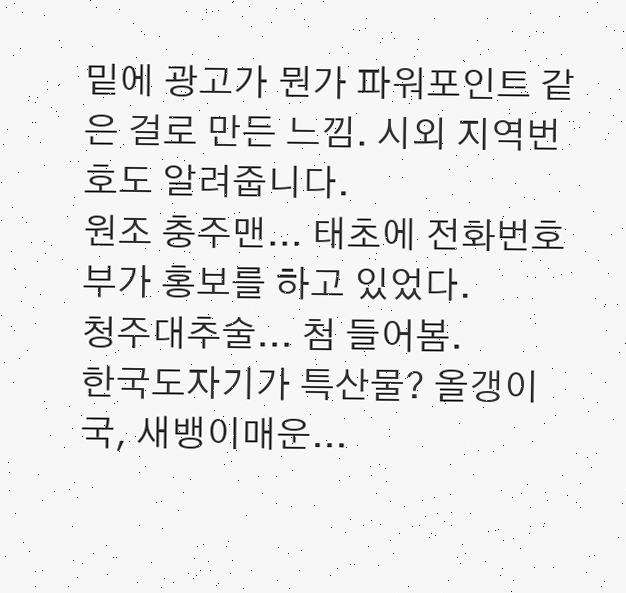밑에 광고가 뭔가 파워포인트 같은 걸로 만든 느낌. 시외 지역번호도 알려줍니다.
원조 충주맨... 태초에 전화번호부가 홍보를 하고 있었다.
청주대추술... 첨 들어봄.
한국도자기가 특산물? 올갱이국, 새뱅이매운...